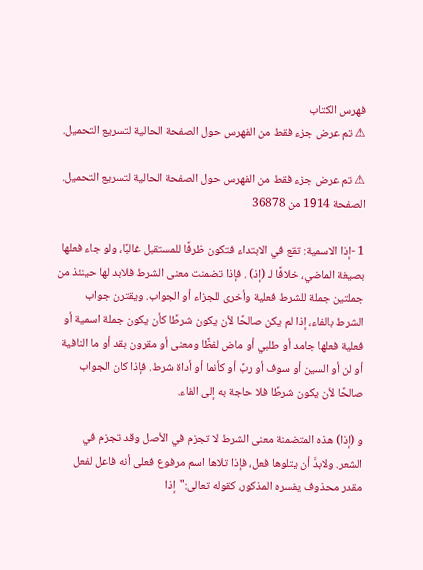فهرس الكتاب
⚠ تم عرض جزء فقط من الفهرس حول الصفحة الحالية لتسريع التحميل.

⚠ تم عرض جزء فقط من الفهرس حول الصفحة الحالية لتسريع التحميل.
الصفحة 1914 من 36878

1 -إذا الاسمية: تقع في الابتداء فتكون ظرفًا للمستقبل غالبًا، ولو جاء فعلها بصيغة الماضي، خلافًا لـ (إذ) . فإذا تضمنت معنى الشرط فلابد لها حينئذ من جملتين جملة للشرط فعلية وأخرى للجزاء أو الجواب. ويقترن جواب الشرط بالفاء، إذا لم يكن صالحًا لأن يكون شرطًا كأن يكون جملة اسمية أو فعلية فعلها جامد أو طلبي أو ماض لفظًا ومعنى أو مقرون بقد أو ما النافية أو لن أو السين أو سوف أو ربَّ أو كأنما أو أداة شرط. فإذا كان الجواب صالحًا لأن يكون شرطًا فلا حاجة به إلى الفاء.

و (إذا) هذه المتضمنة معنى الشرط لا تجزم في الأصل وقد تجزم في الشعر. ولابدَّ أن يتلوها فعل، فإذا تلاها اسم مرفوع فعلى أنه فاعل لفعل مقدر محذوف يفسره المذكور، كقوله تعالى:"إذا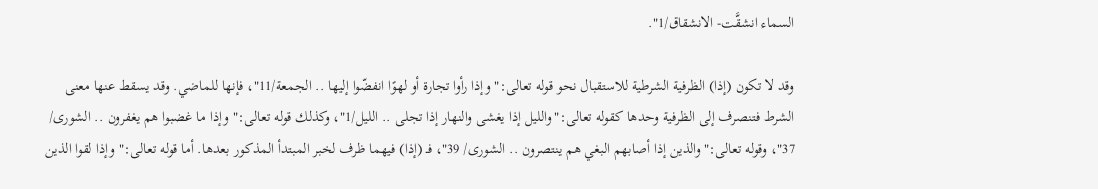السماء انشقَّت- الانشقاق/1".

وقد لا تكون (إذا) الظرفية الشرطية للاستقبال نحو قوله تعالى:"وإذا رأوا تجارة أو لهوًا انفضّوا إليها .. الجمعة/11"، فإنها للماضي. وقد يسقط عنها معنى الشرط فتنصرف إلى الظرفية وحدها كقوله تعالى:"والليل إذا يغشى والنهار إذا تجلى .. الليل/1"، وكذلك قوله تعالى:"وإذا ما غضبوا هم يغفرون .. الشورى/ 37"، وقوله تعالى:"والذين إذا أصابهم البغي هم ينتصرون .. الشورى/ 39"، فـ (إذا) فيهما ظرف لخبر المبتدأ المذكور بعدها. أما قوله تعالى:"وإذا لقوا الذين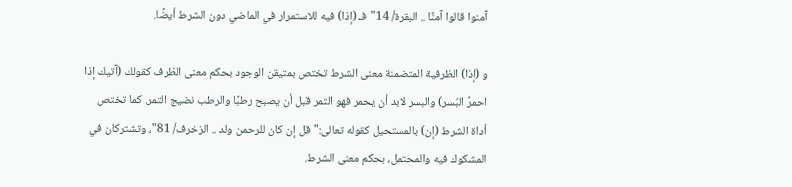آمنوا قالوا آمنًا .. البقرة/ 14"فـ (إذا) فيه للاستمرار في الماضي دون الشرط أيضًا.

و (إذا) الظرفية المتضمنة معنى الشرط تختص بمتيقن الوجود بحكم معنى الظرف كقولك (آتيك إذا احمرَّ البُسر) والبسر لابد أن يحمر فهو التمر قبل أن يصبح رطبًا والرطب نضيج التمر. كما تختص أداة الشرط (إن) بالمستحيل كقوله تعالى:"قل إن كان للرحمن ولد .. الزخرف/ 81"، وتشتركان في المشكوك فيه والمحتمل، بحكم معنى الشرط.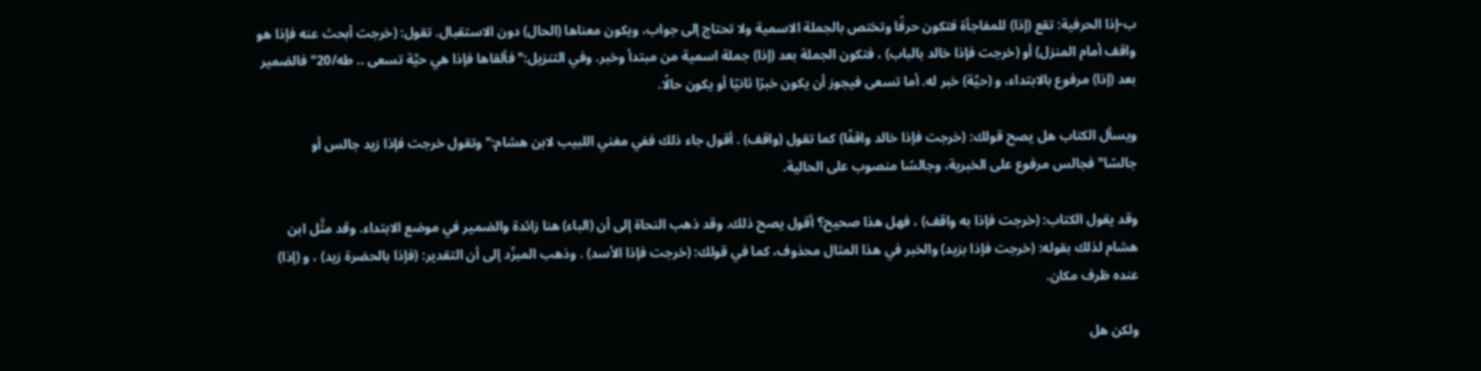ب-إذا الحرفية: تقع (إذا) للمفاجأة فتكون حرفًا وتختص بالجملة الاسمية ولا تحتاج إلى جواب، ويكون معناها (الحال) دون الاستقبال. تقول: (خرجت أبحث عنه فإذا هو واقف أمام المنزل) أو (خرجت فإذا خالد بالباب) ، فتكون الجملة بعد (إذا) جملة اسمية من مبتدأ وخبر. وفي التنزيل:"فألقاها فإذا هي حيَّة تسعى .. طه/20"فالضمير بعد (إذا) مرفوع بالابتداء، و (حيَّة) خبر له. أما تسعى فيجوز أن يكون خبرًا ثانيًا أو يكون حالًا.

ويسأل الكتاب هل يصح قولك: (خرجت فإذا خالد واقفًا) كما تقول (واقف) . أقول جاء ذلك ففي مغني اللبيب لابن هشام:"وتقول خرجت فإذا زيد جالس أو جالسًا"فجالس مرفوع على الخبرية، وجالسًا منصوب على الحالية.

وقد يقول الكتاب: (خرجت فإذا به واقف) ، فهل هذا صحيح؟ أقول يصح ذلك. وقد ذهب النحاة إلى أن (الباء) هنا زائدة والضمير في موضع الابتداء. وقد مثَّل ابن هشام لذلك بقوله: (خرجت فإذا بزيد) والخبر في هذا المثال محذوف، كما في قولك: (خرجت فإذا الأسد) . وذهب المبرِّد إلى أن التقدير: (فإذا بالحضرة زيد) ، و (إذا) عنده ظرف مكان.

ولكن هل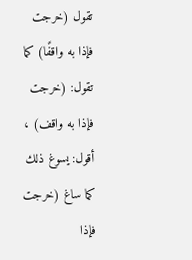تقول (خرجت فإذا به واقفًا) كما تقول: (خرجت فإذا به واقف) ، أقول: يسوغ ذلك كما ساغ (خرجت فإذا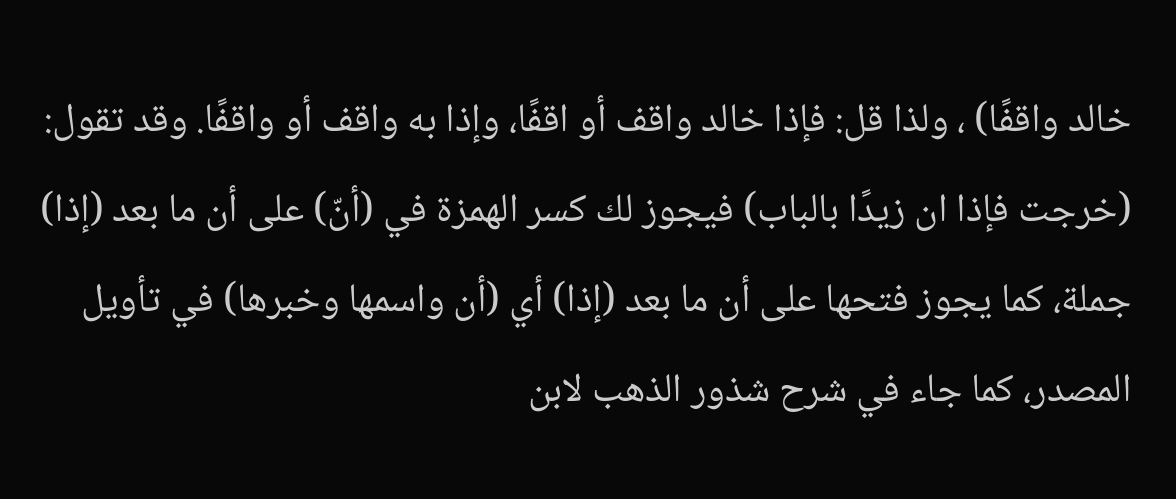خالد واقفًا) ، ولذا قل: فإذا خالد واقف أو اقفًا، وإذا به واقف أو واقفًا. وقد تقول: (خرجت فإذا ان زيدًا بالباب) فيجوز لك كسر الهمزة في (أنّ) على أن ما بعد (إذا) جملة، كما يجوز فتحها على أن ما بعد (إذا) أي (أن واسمها وخبرها) في تأويل المصدر، كما جاء في شرح شذور الذهب لابن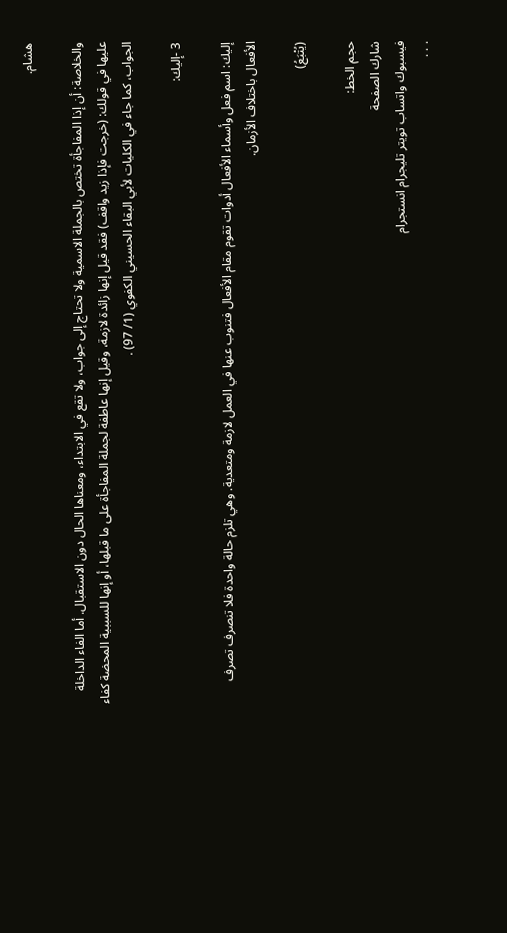هشام.

والخلاصة: أن إذا المفاجأة تختص بالجملة الاسمية ولا تحتاج إلى جواب، ولا تقع في الابتداء، ومعناها الحال دون الاستقبال. أما الفاء الداخلة عليها في قولك: (خرجت فإذا زيد واقف) فقد قيل إنها زائدة لازمة، وقيل إنها عاطفة لجملة المفاجأة على ما قبلها، أو إنها للسببية المحضة كفاء الجواب، كما جاء في الكليات لأبي البقاء الحسيني الكفوي (1/ 97) .

3 -إليك:

إليك: اسم فعل وأسماء الأفعال أدوات تقوم مقام الأفعال فتنوب عنها في العمل لازمة ومتعدية. وهي تلزم حالة واحدة فلا تنصرف تصرف الأفعال باختلاف الأزمان.

(يُتْبَعُ)

حجم الخط:
شارك الصفحة
فيسبوك واتساب تويتر تليجرام انستجرام
. . .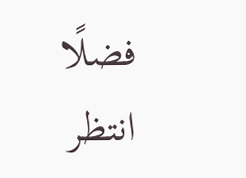فضلًا انتظر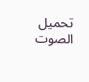تحميل الصوت